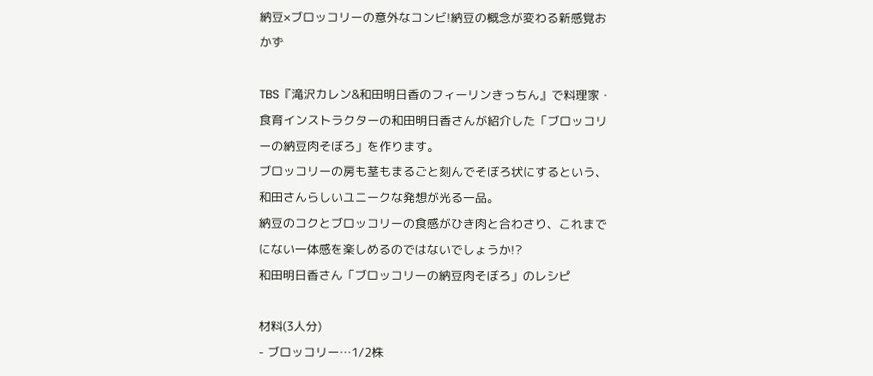納豆×ブロッコリーの意外なコンビ!納豆の概念が変わる新感覚おかず

TBS『滝沢カレン&和田明日香のフィーリンきっちん』で料理家・食育インストラクターの和田明日香さんが紹介した「ブロッコリーの納豆肉そぼろ」を作ります。
ブロッコリーの房も茎もまるごと刻んでそぼろ状にするという、和田さんらしいユニークな発想が光る一品。
納豆のコクとブロッコリーの食感がひき肉と合わさり、これまでにない一体感を楽しめるのではないでしょうか!?
和田明日香さん「ブロッコリーの納豆肉そぼろ」のレシピ

材料(3人分)
- ブロッコリー…1/2株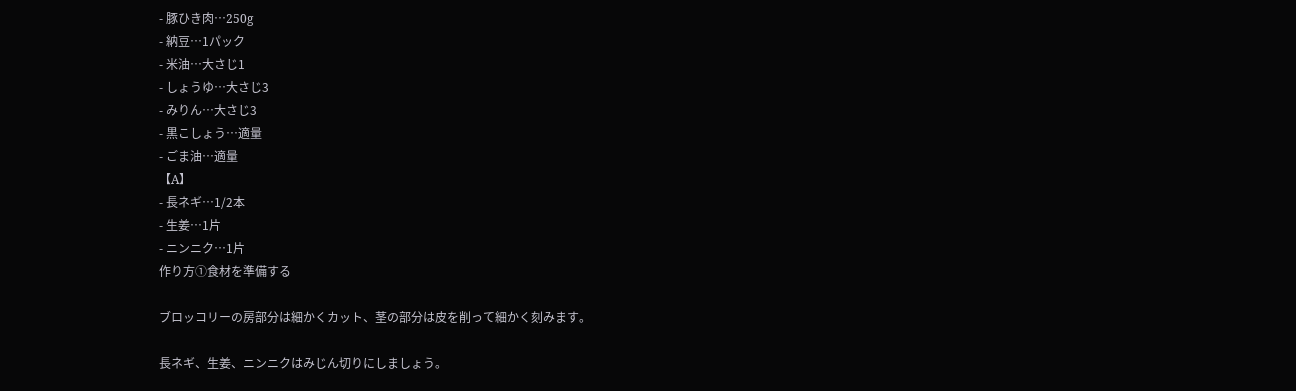- 豚ひき肉…250g
- 納豆…1パック
- 米油…大さじ1
- しょうゆ…大さじ3
- みりん…大さじ3
- 黒こしょう…適量
- ごま油…適量
【A】
- 長ネギ…1/2本
- 生姜…1片
- ニンニク…1片
作り方①食材を準備する

ブロッコリーの房部分は細かくカット、茎の部分は皮を削って細かく刻みます。

長ネギ、生姜、ニンニクはみじん切りにしましょう。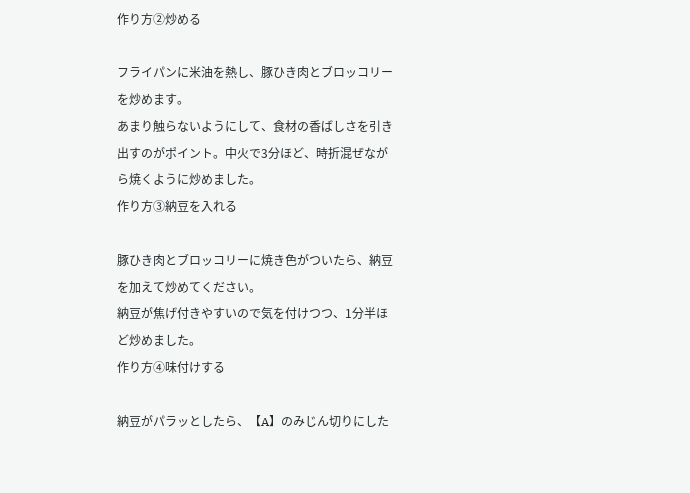作り方②炒める

フライパンに米油を熱し、豚ひき肉とブロッコリーを炒めます。
あまり触らないようにして、食材の香ばしさを引き出すのがポイント。中火で3分ほど、時折混ぜながら焼くように炒めました。
作り方③納豆を入れる

豚ひき肉とブロッコリーに焼き色がついたら、納豆を加えて炒めてください。
納豆が焦げ付きやすいので気を付けつつ、1分半ほど炒めました。
作り方④味付けする

納豆がパラッとしたら、【A】のみじん切りにした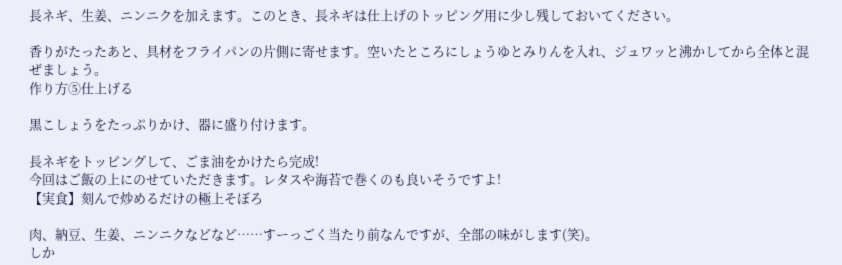長ネギ、生姜、ニンニクを加えます。このとき、長ネギは仕上げのトッピング用に少し残しておいてください。

香りがたったあと、具材をフライパンの片側に寄せます。空いたところにしょうゆとみりんを入れ、ジュワッと沸かしてから全体と混ぜましょう。
作り方⑤仕上げる

黒こしょうをたっぷりかけ、器に盛り付けます。

長ネギをトッピングして、ごま油をかけたら完成!
今回はご飯の上にのせていただきます。レタスや海苔で巻くのも良いそうですよ!
【実食】刻んで炒めるだけの極上そぼろ

肉、納豆、生姜、ニンニクなどなど……すーっごく当たり前なんですが、全部の味がします(笑)。
しか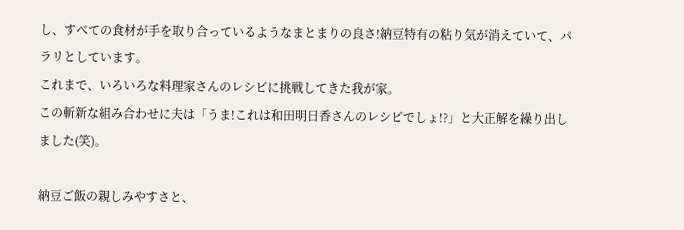し、すべての食材が手を取り合っているようなまとまりの良さ!納豆特有の粘り気が消えていて、パラリとしています。
これまで、いろいろな料理家さんのレシピに挑戦してきた我が家。
この斬新な組み合わせに夫は「うま!これは和田明日香さんのレシピでしょ!?」と大正解を繰り出しました(笑)。

納豆ご飯の親しみやすさと、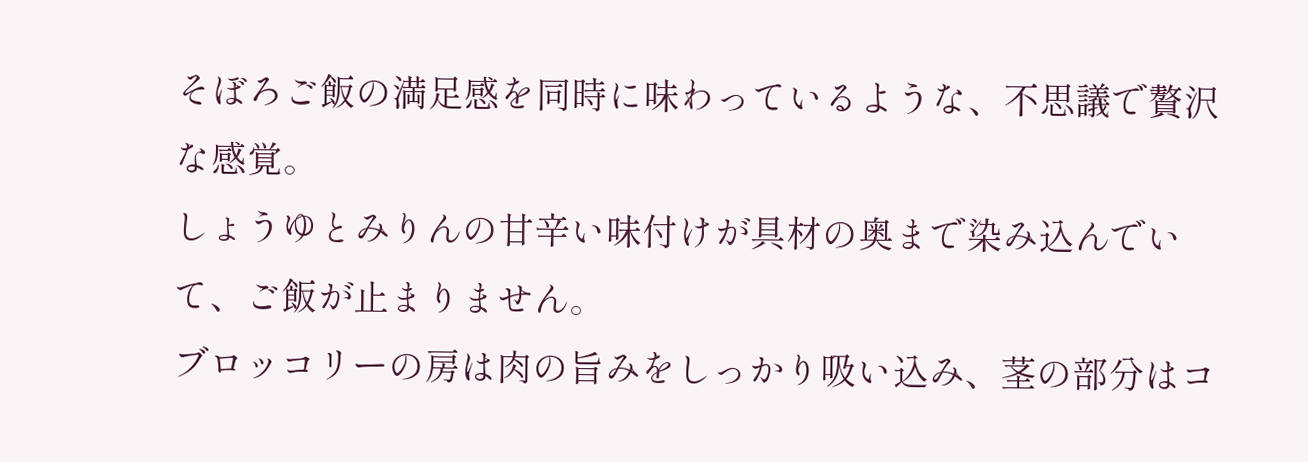そぼろご飯の満足感を同時に味わっているような、不思議で贅沢な感覚。
しょうゆとみりんの甘辛い味付けが具材の奥まで染み込んでいて、ご飯が止まりません。
ブロッコリーの房は肉の旨みをしっかり吸い込み、茎の部分はコ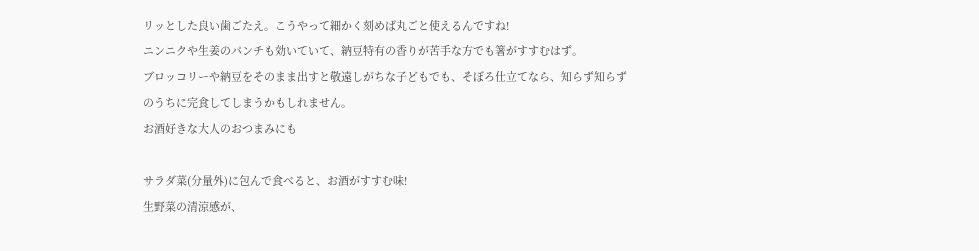リッとした良い歯ごたえ。こうやって細かく刻めば丸ごと使えるんですね!
ニンニクや生姜のパンチも効いていて、納豆特有の香りが苦手な方でも箸がすすむはず。
ブロッコリーや納豆をそのまま出すと敬遠しがちな子どもでも、そぼろ仕立てなら、知らず知らずのうちに完食してしまうかもしれません。
お酒好きな大人のおつまみにも

サラダ菜(分量外)に包んで食べると、お酒がすすむ味!
生野菜の清涼感が、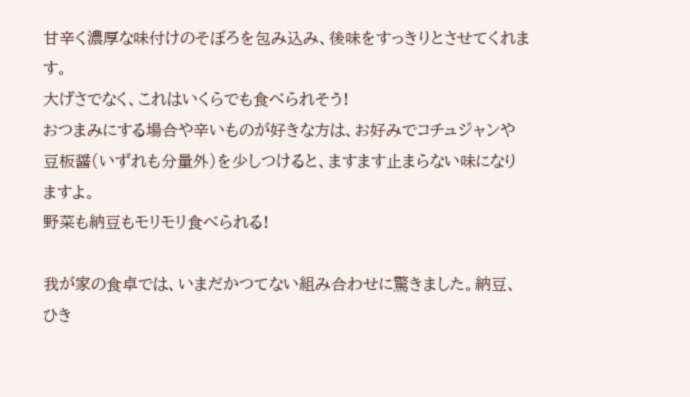甘辛く濃厚な味付けのそぼろを包み込み、後味をすっきりとさせてくれます。
大げさでなく、これはいくらでも食べられそう!
おつまみにする場合や辛いものが好きな方は、お好みでコチュジャンや豆板醤(いずれも分量外)を少しつけると、ますます止まらない味になりますよ。
野菜も納豆もモリモリ食べられる!

我が家の食卓では、いまだかつてない組み合わせに驚きました。納豆、ひき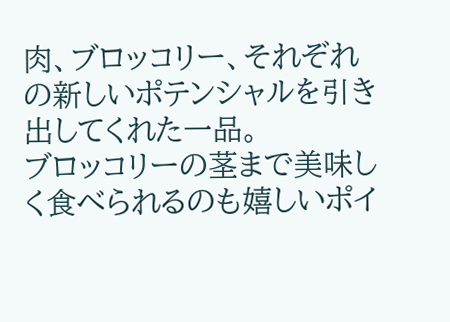肉、ブロッコリー、それぞれの新しいポテンシャルを引き出してくれた一品。
ブロッコリーの茎まで美味しく食べられるのも嬉しいポイ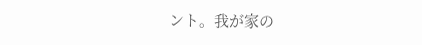ント。我が家の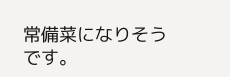常備菜になりそうです。